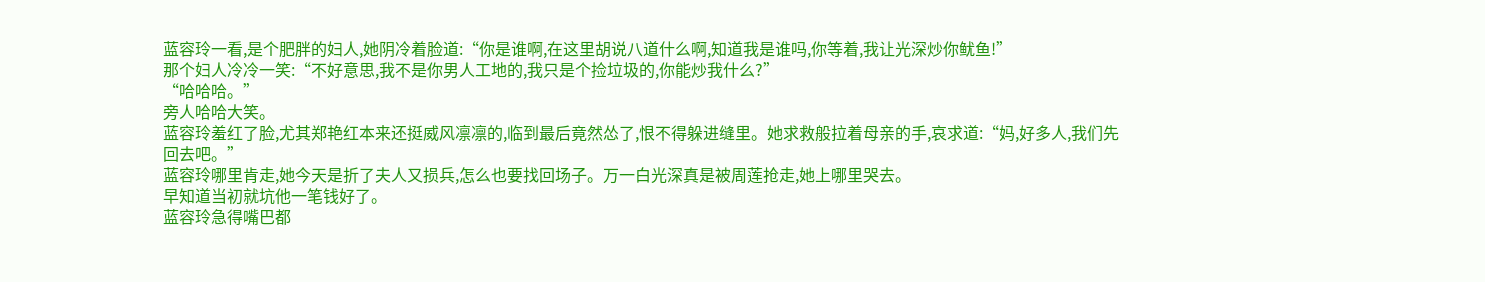蓝容玲一看,是个肥胖的妇人,她阴冷着脸道:“你是谁啊,在这里胡说八道什么啊,知道我是谁吗,你等着,我让光深炒你鱿鱼!”
那个妇人冷冷一笑:“不好意思,我不是你男人工地的,我只是个捡垃圾的,你能炒我什么?”
“哈哈哈。”
旁人哈哈大笑。
蓝容玲羞红了脸,尤其郑艳红本来还挺威风凛凛的,临到最后竟然怂了,恨不得躲进缝里。她求救般拉着母亲的手,哀求道:“妈,好多人,我们先回去吧。”
蓝容玲哪里肯走,她今天是折了夫人又损兵,怎么也要找回场子。万一白光深真是被周莲抢走,她上哪里哭去。
早知道当初就坑他一笔钱好了。
蓝容玲急得嘴巴都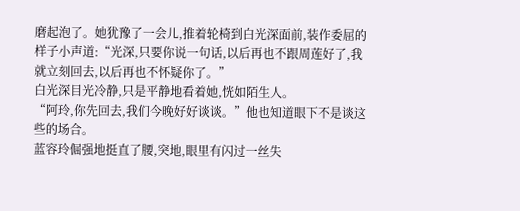磨起泡了。她犹豫了一会儿,推着轮椅到白光深面前,装作委屈的样子小声道:“光深,只要你说一句话,以后再也不跟周莲好了,我就立刻回去,以后再也不怀疑你了。”
白光深目光冷静,只是平静地看着她,恍如陌生人。
“阿玲,你先回去,我们今晚好好谈谈。”他也知道眼下不是谈这些的场合。
蓝容玲倔强地挺直了腰,突地,眼里有闪过一丝失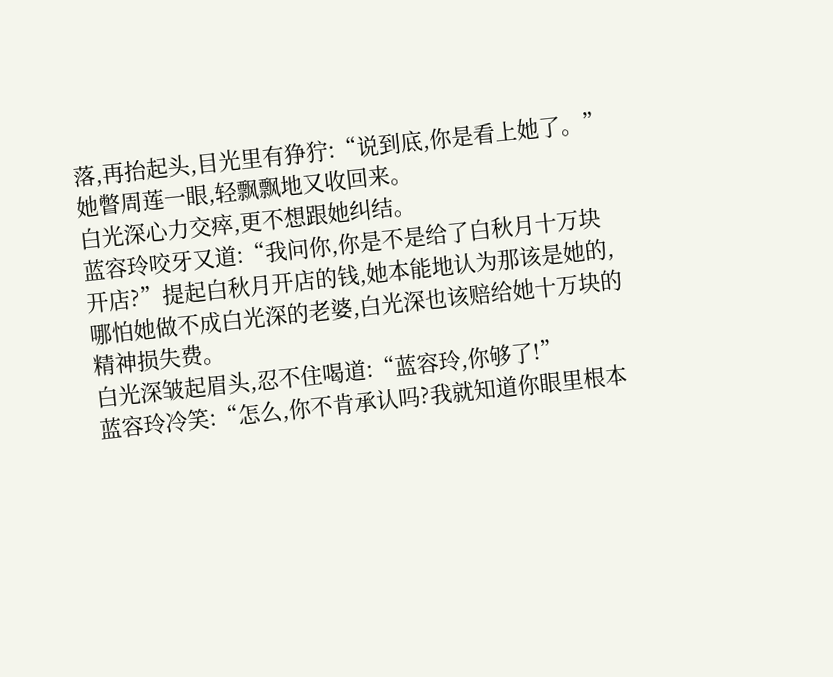落,再抬起头,目光里有狰狞:“说到底,你是看上她了。”她瞥周莲一眼,轻飘飘地又收回来。
白光深心力交瘁,更不想跟她纠结。
蓝容玲咬牙又道:“我问你,你是不是给了白秋月十万块开店?”提起白秋月开店的钱,她本能地认为那该是她的,哪怕她做不成白光深的老婆,白光深也该赔给她十万块的精神损失费。
白光深皱起眉头,忍不住喝道:“蓝容玲,你够了!”
蓝容玲冷笑:“怎么,你不肯承认吗?我就知道你眼里根本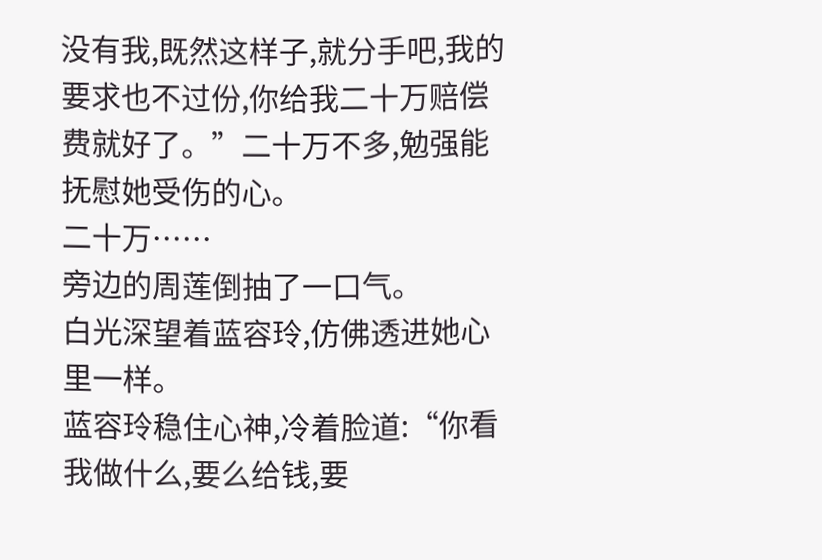没有我,既然这样子,就分手吧,我的要求也不过份,你给我二十万赔偿费就好了。”二十万不多,勉强能抚慰她受伤的心。
二十万……
旁边的周莲倒抽了一口气。
白光深望着蓝容玲,仿佛透进她心里一样。
蓝容玲稳住心神,冷着脸道:“你看我做什么,要么给钱,要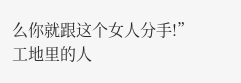么你就跟这个女人分手!”
工地里的人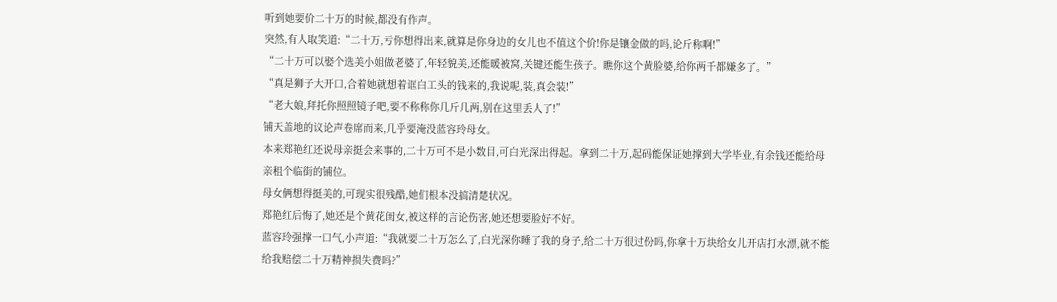听到她要价二十万的时候,都没有作声。
突然,有人取笑道:“二十万,亏你想得出来,就算是你身边的女儿也不值这个价!你是镶金做的吗,论斤称啊!”
“二十万可以娶个选美小姐做老婆了,年轻貌美,还能暖被窝,关键还能生孩子。瞧你这个黄脸婆,给你两千都嫌多了。”
“真是狮子大开口,合着她就想着诓白工头的钱来的,我说呢,装,真会装!”
“老大娘,拜托你照照镜子吧,要不称称你几斤几两,别在这里丢人了!”
铺天盖地的议论声卷席而来,几乎要淹没蓝容玲母女。
本来郑艳红还说母亲挺会来事的,二十万可不是小数目,可白光深出得起。拿到二十万,起码能保证她撑到大学毕业,有余钱还能给母亲租个临街的铺位。
母女俩想得挺美的,可现实很残酷,她们根本没搞清楚状况。
郑艳红后悔了,她还是个黄花闺女,被这样的言论伤害,她还想要脸好不好。
蓝容玲强撑一口气,小声道:“我就要二十万怎么了,白光深你睡了我的身子,给二十万很过份吗,你拿十万块给女儿开店打水漂,就不能给我赔偿二十万精神损失费吗?”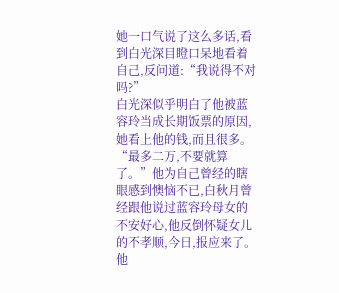她一口气说了这么多话,看到白光深目瞪口呆地看着自己,反问道:“我说得不对吗?”
白光深似乎明白了他被蓝容玲当成长期饭票的原因,她看上他的钱,而且很多。
“最多二万,不要就算了。”他为自己曾经的瞎眼感到懊恼不已,白秋月曾经跟他说过蓝容玲母女的不安好心,他反倒怀疑女儿的不孝顺,今日,报应来了。
他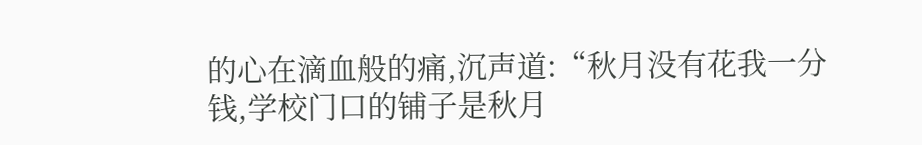的心在滴血般的痛,沉声道:“秋月没有花我一分钱,学校门口的铺子是秋月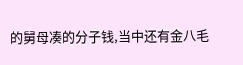的舅母凑的分子钱,当中还有金八毛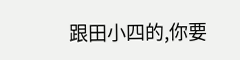跟田小四的,你要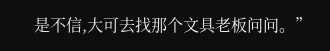是不信,大可去找那个文具老板问问。”